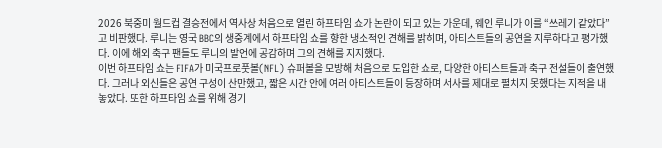2026 북중미 월드컵 결승전에서 역사상 처음으로 열린 하프타임 쇼가 논란이 되고 있는 가운데, 웨인 루니가 이를 “쓰레기 같았다”고 비판했다. 루니는 영국 BBC의 생중계에서 하프타임 쇼를 향한 냉소적인 견해를 밝히며, 아티스트들의 공연을 지루하다고 평가했다. 이에 해외 축구 팬들도 루니의 발언에 공감하며 그의 견해를 지지했다.
이번 하프타임 쇼는 FIFA가 미국프로풋볼(NFL) 슈퍼볼을 모방해 처음으로 도입한 쇼로, 다양한 아티스트들과 축구 전설들이 출연했다. 그러나 외신들은 공연 구성이 산만했고, 짧은 시간 안에 여러 아티스트들이 등장하며 서사를 제대로 펼치지 못했다는 지적을 내놓았다. 또한 하프타임 쇼를 위해 경기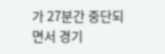가 27분간 중단되면서 경기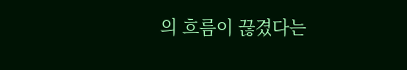의 흐름이 끊겼다는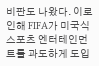비판도 나왔다. 이로 인해 FIFA가 미국식 스포츠 엔터테인먼트를 과도하게 도입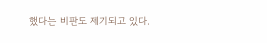했다는 비판도 제기되고 있다.